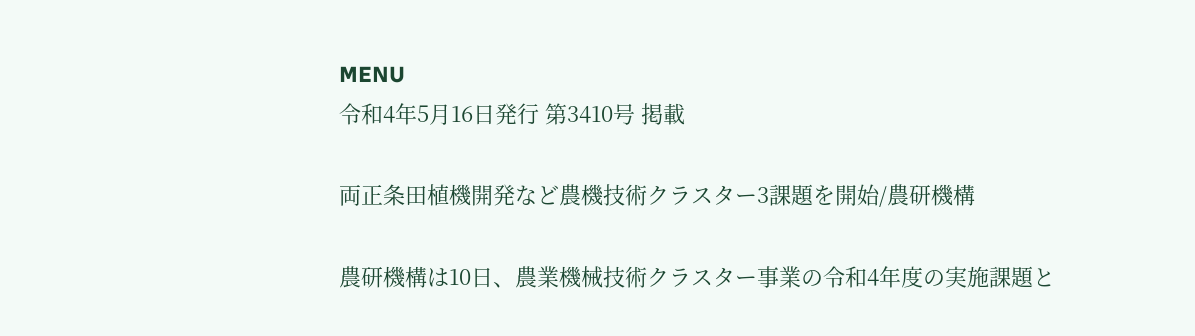MENU
令和4年5月16日発行 第3410号 掲載

両正条田植機開発など農機技術クラスター3課題を開始/農研機構

農研機構は10日、農業機械技術クラスター事業の令和4年度の実施課題と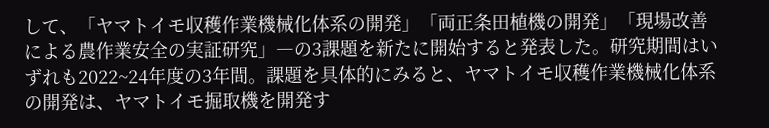して、「ヤマトイモ収穫作業機械化体系の開発」「両正条田植機の開発」「現場改善による農作業安全の実証研究」―の3課題を新たに開始すると発表した。研究期間はいずれも2022~24年度の3年間。課題を具体的にみると、ヤマトイモ収穫作業機械化体系の開発は、ヤマトイモ掘取機を開発す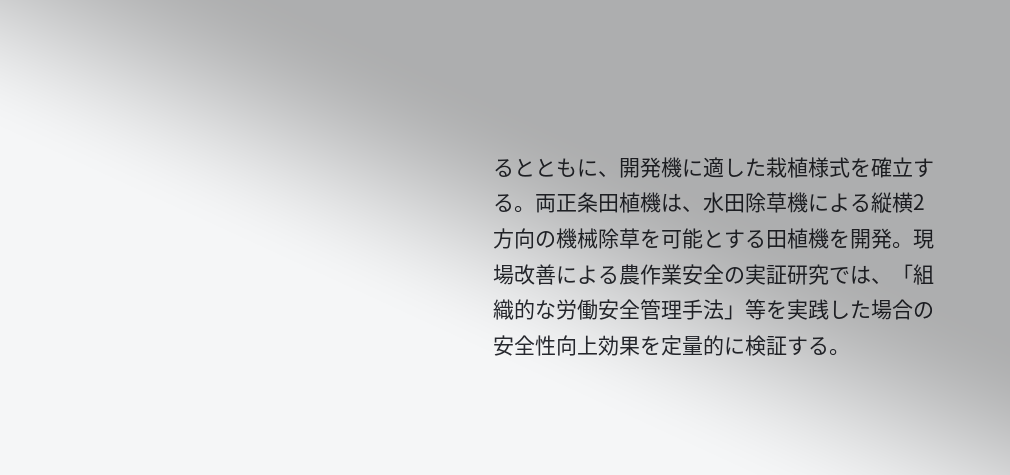るとともに、開発機に適した栽植様式を確立する。両正条田植機は、水田除草機による縦横2方向の機械除草を可能とする田植機を開発。現場改善による農作業安全の実証研究では、「組織的な労働安全管理手法」等を実践した場合の安全性向上効果を定量的に検証する。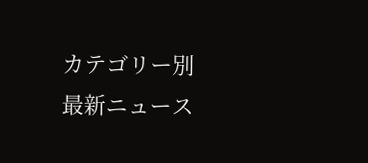カテゴリー別最新ニュース